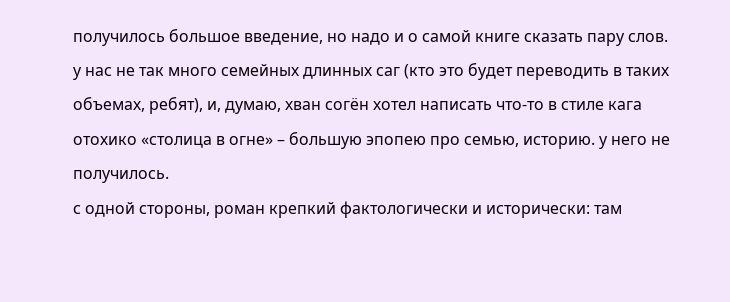получилось большое введение, но надо и о самой книге сказать пару слов. у нас не так много семейных длинных саг (кто это будет переводить в таких объемах, ребят), и, думаю, хван согён хотел написать что-то в стиле кага отохико «столица в огне» – большую эпопею про семью, историю. у него не получилось.
с одной стороны, роман крепкий фактологически и исторически: там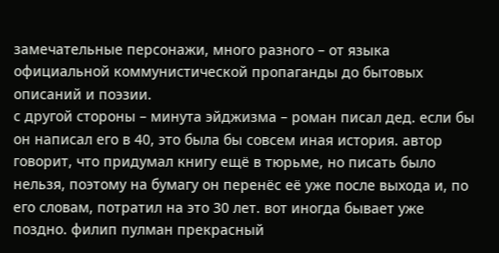замечательные персонажи, много разного – от языка официальной коммунистической пропаганды до бытовых описаний и поэзии.
с другой стороны – минута эйджизма – роман писал дед. если бы он написал его в 40, это была бы совсем иная история. автор говорит, что придумал книгу ещё в тюрьме, но писать было нельзя, поэтому на бумагу он перенёс её уже после выхода и, по его словам, потратил на это 30 лет. вот иногда бывает уже поздно. филип пулман прекрасный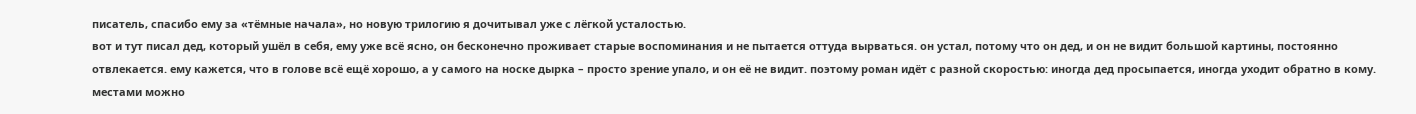писатель, спасибо ему за «тёмные начала», но новую трилогию я дочитывал уже с лёгкой усталостью.
вот и тут писал дед, который ушёл в себя, ему уже всё ясно, он бесконечно проживает старые воспоминания и не пытается оттуда вырваться. он устал, потому что он дед, и он не видит большой картины, постоянно отвлекается. ему кажется, что в голове всё ещё хорошо, а у самого на носке дырка – просто зрение упало, и он её не видит. поэтому роман идёт с разной скоростью: иногда дед просыпается, иногда уходит обратно в кому. местами можно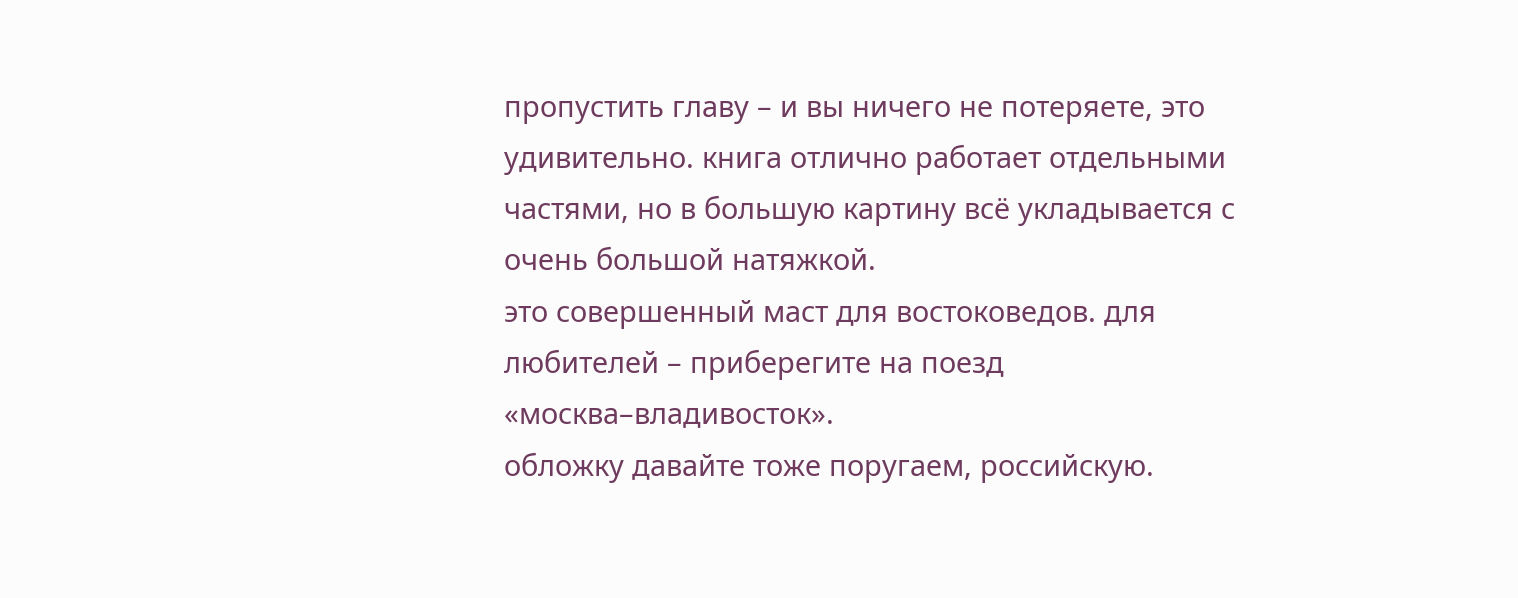пропустить главу – и вы ничего не потеряете, это удивительно. книга отлично работает отдельными частями, но в большую картину всё укладывается с очень большой натяжкой.
это совершенный маст для востоковедов. для любителей – приберегите на поезд «москва–владивосток».
обложку давайте тоже поругаем, российскую.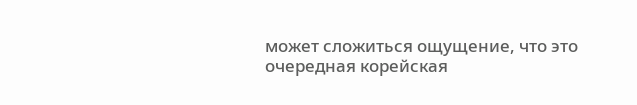может сложиться ощущение, что это очередная корейская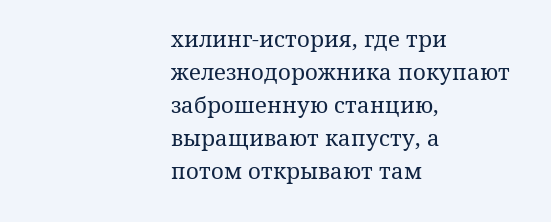хилинг-история, где три железнодорожника покупают заброшенную станцию, выращивают капусту, а потом открывают там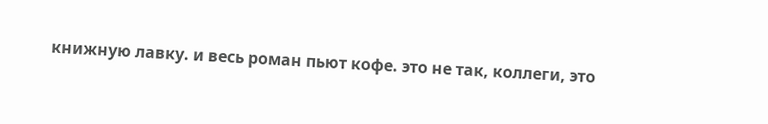книжную лавку. и весь роман пьют кофе. это не так, коллеги, это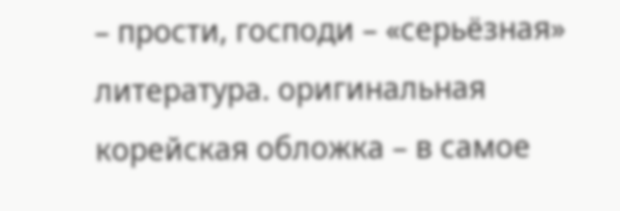– прости, господи – «серьёзная» литература. оригинальная корейская обложка – в самое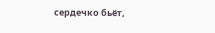сердечко бьёт,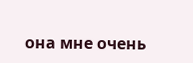она мне очень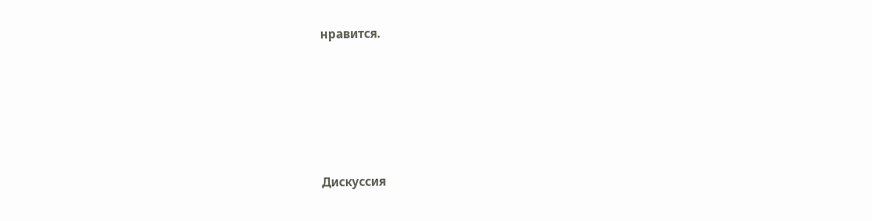нравится.






Дискуссия